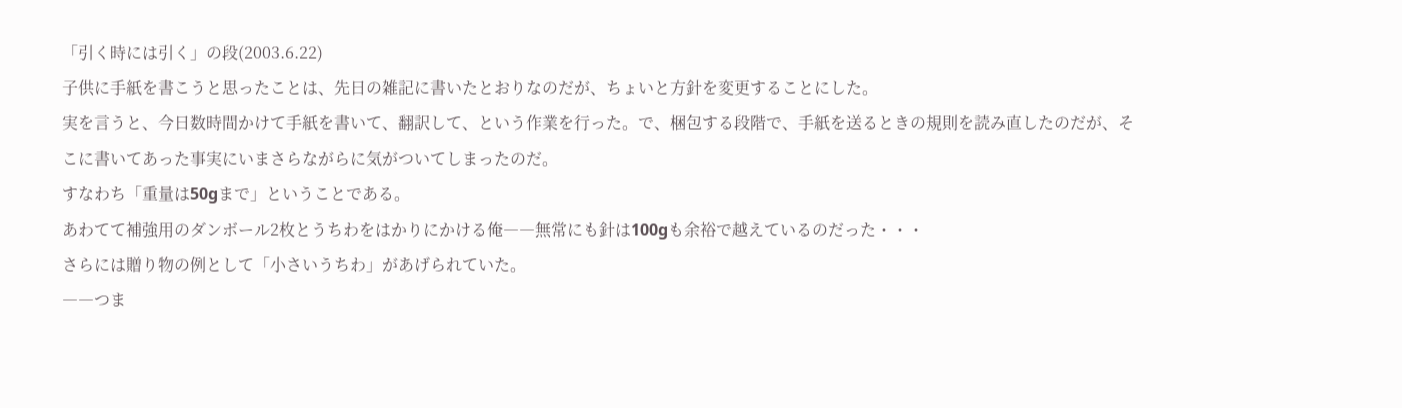「引く時には引く」の段(2003.6.22)
子供に手紙を書こうと思ったことは、先日の雑記に書いたとおりなのだが、ちょいと方針を変更することにした。
実を言うと、今日数時間かけて手紙を書いて、翻訳して、という作業を行った。で、梱包する段階で、手紙を送るときの規則を読み直したのだが、そこに書いてあった事実にいまさらながらに気がついてしまったのだ。
すなわち「重量は50gまで」ということである。
あわてて補強用のダンボール2枚とうちわをはかりにかける俺――無常にも針は100gも余裕で越えているのだった・・・
さらには贈り物の例として「小さいうちわ」があげられていた。
――つま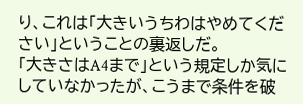り、これは「大きいうちわはやめてください」ということの裏返しだ。
「大きさはA4まで」という規定しか気にしていなかったが、こうまで条件を破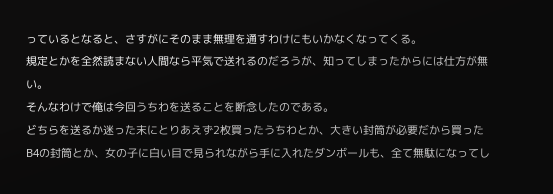っているとなると、さすがにそのまま無理を通すわけにもいかなくなってくる。
規定とかを全然読まない人間なら平気で送れるのだろうが、知ってしまったからには仕方が無い。
そんなわけで俺は今回うちわを送ることを断念したのである。
どちらを送るか迷った末にとりあえず2枚買ったうちわとか、大きい封筒が必要だから買ったB4の封筒とか、女の子に白い目で見られながら手に入れたダンボールも、全て無駄になってし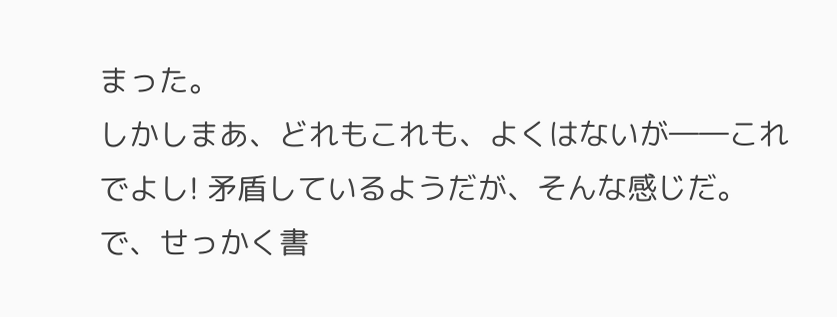まった。
しかしまあ、どれもこれも、よくはないが――これでよし! 矛盾しているようだが、そんな感じだ。
で、せっかく書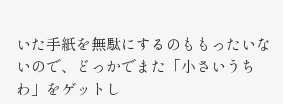いた手紙を無駄にするのももったいないので、どっかでまた「小さいうちわ」をゲットし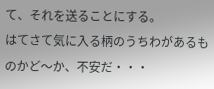て、それを送ることにする。
はてさて気に入る柄のうちわがあるものかど〜か、不安だ・・・